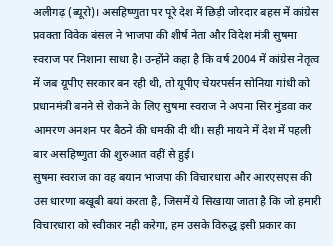अलीगढ़ (ब्यूरो)। असहिष्णुता पर पूरे देश में छिड़ी जोरदार बहस में कांग्रेस प्रवक्ता विवेक बंसल ने भाजपा की शीर्ष नेता और विदेश मंत्री सुषमा स्वराज पर निशाना साधा है। उन्होंने कहा है कि वर्ष 2004 में कांग्रेस नेतृत्व में जब यूपीए सरकार बन रही थी, तो यूपीए चेयरपर्सन सोनिया गांधी को प्रधानमंत्री बनने से रोकने के लिए सुषमा स्वराज ने अपना सिर मुंडवा कर आमरण अनशन पर बैठने की धमकी दी थी। सही मायने में देश में पहली बार असहिष्णुता की शुरुआत वहीं से हुई।
सुषमा स्वराज का वह बयान भाजपा की विचारधारा और आरएसएस की उस धारणा बखूबी बयां करता है, जिसमें ये सिखाया जाता है कि जो हमारी विचारधारा को स्वीकार नही करेगा, हम उसके विरुद्ध इसी प्रकार का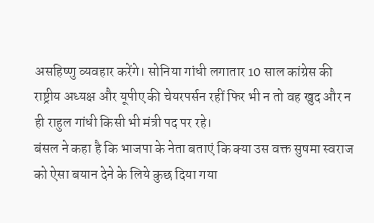असहिष्णु व्यवहार करेंगे। सोनिया गांधी लगातार 10 साल कांग्रेस की राष्ट्रीय अध्यक्ष और यूपीए की चेयरपर्सन रहीं फिर भी न तो वह खुद और न ही राहुल गांधी किसी भी मंत्री पद पर रहे।
बंसल ने कहा है कि भाजपा के नेता बताएं कि क्या उस वक्त सुषमा स्वराज को ऐसा बयान देने के लिये कुछ दिया गया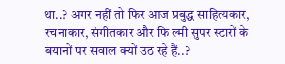था..? अगर नहीं तो फिर आज प्रबुद्ध साहित्यकार, रचनाकार, संगीतकार और फि ल्मी सुपर स्टारों के बयानों पर सवाल क्यों उठ रहे हैं..?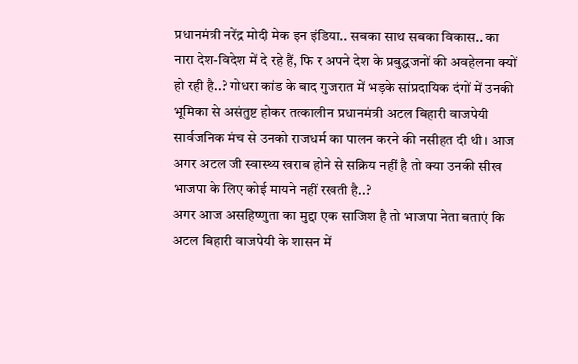प्रधानमंत्री नरेंद्र मोदी मेक इन इंडिया.. सबका साथ सबका विकास.. का नारा देश-विदेश में दे रहे हैं, फि र अपने देश के प्रबुद्धजनों की अवहेलना क्यों हो रही है..? गोधरा कांड के बाद गुजरात में भड़के सांप्रदायिक दंगों में उनकी भूमिका से असंतुष्ट होकर तत्कालीन प्रधानमंत्री अटल बिहारी वाजपेयी सार्वजनिक मंच से उनको राजधर्म का पालन करने की नसीहत दी थी। आज अगर अटल जी स्वास्थ्य खराब होने से सक्रिय नहीं है तो क्या उनकी सीख भाजपा के लिए कोई मायने नहीं रखती है..?
अगर आज असहिष्णुता का मुद्दा एक साजिश है तो भाजपा नेता बताएं कि अटल बिहारी वाजपेयी के शासन में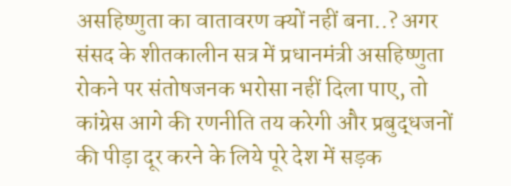असहिष्णुता का वातावरण क्यों नहीं बना..? अगर संसद के शीतकालीन सत्र में प्रधानमंत्री असहिष्णुता रोकने पर संतोषजनक भरोसा नहीं दिला पाए, तो कांग्रेस आगे की रणनीति तय करेगी और प्रबुद्धजनों की पीड़ा दूर करने के लिये पूरे देश में सड़क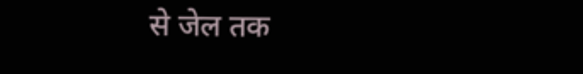से जेल तक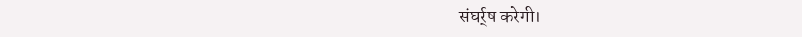संघर्र्ष करेगी।